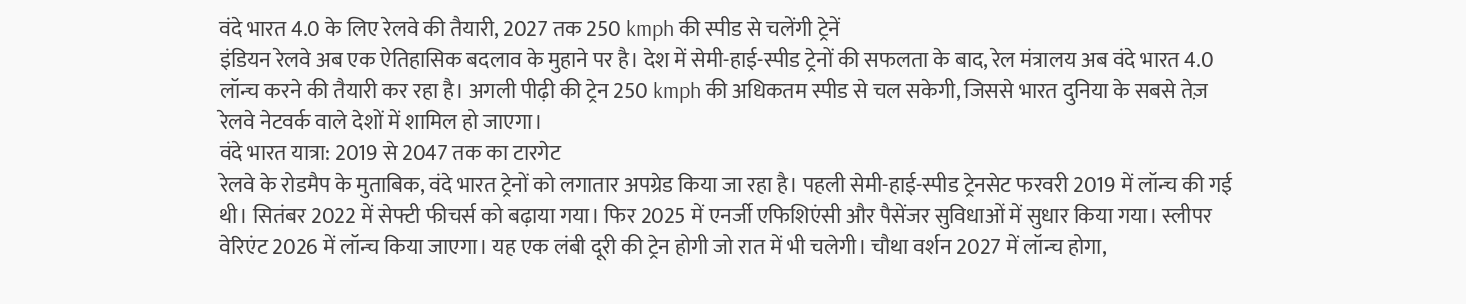वंदे भारत 4.0 के लिए रेलवे की तैयारी, 2027 तक 250 kmph की स्पीड से चलेंगी ट्रेनें
इंडियन रेलवे अब एक ऐतिहासिक बदलाव के मुहाने पर है। देश में सेमी-हाई-स्पीड ट्रेनों की सफलता के बाद, रेल मंत्रालय अब वंदे भारत 4.0 लॉन्च करने की तैयारी कर रहा है। अगली पीढ़ी की ट्रेन 250 kmph की अधिकतम स्पीड से चल सकेगी, जिससे भारत दुनिया के सबसे तेज़ रेलवे नेटवर्क वाले देशों में शामिल हो जाएगा।
वंदे भारत यात्रा: 2019 से 2047 तक का टारगेट
रेलवे के रोडमैप के मुताबिक, वंदे भारत ट्रेनों को लगातार अपग्रेड किया जा रहा है। पहली सेमी-हाई-स्पीड ट्रेनसेट फरवरी 2019 में लॉन्च की गई थी। सितंबर 2022 में सेफ्टी फीचर्स को बढ़ाया गया। फिर 2025 में एनर्जी एफिशिएंसी और पैसेंजर सुविधाओं में सुधार किया गया। स्लीपर वेरिएंट 2026 में लॉन्च किया जाएगा। यह एक लंबी दूरी की ट्रेन होगी जो रात में भी चलेगी। चौथा वर्शन 2027 में लॉन्च होगा,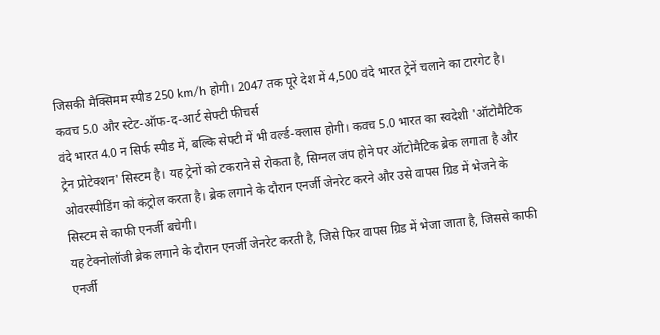जिसकी मैक्सिमम स्पीड 250 km/h होगी। 2047 तक पूरे देश में 4,500 वंदे भारत ट्रेनें चलाने का टारगेट है।
कवच 5.0 और स्टेट-ऑफ-द-आर्ट सेफ्टी फीचर्स
वंदे भारत 4.0 न सिर्फ स्पीड में, बल्कि सेफ्टी में भी वर्ल्ड-क्लास होगी। कवच 5.0 भारत का स्वदेशी 'ऑटोमैटिक ट्रेन प्रोटेक्शन' सिस्टम है। यह ट्रेनों को टकराने से रोकता है, सिग्नल जंप होने पर ऑटोमैटिक ब्रेक लगाता है और ओवरस्पीडिंग को कंट्रोल करता है। ब्रेक लगाने के दौरान एनर्जी जेनरेट करने और उसे वापस ग्रिड में भेजने के सिस्टम से काफी एनर्जी बचेगी।
यह टेक्नोलॉजी ब्रेक लगाने के दौरान एनर्जी जेनरेट करती है, जिसे फिर वापस ग्रिड में भेजा जाता है, जिससे काफी एनर्जी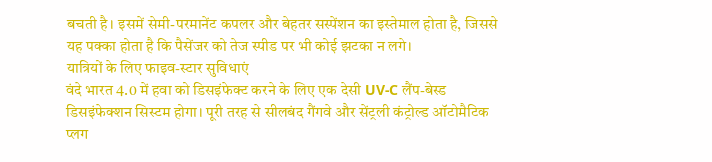बचती है। इसमें सेमी-परमानेंट कपलर और बेहतर सस्पेंशन का इस्तेमाल होता है, जिससे यह पक्का होता है कि पैसेंजर को तेज स्पीड पर भी कोई झटका न लगे।
यात्रियों के लिए फाइव-स्टार सुविधाएं
वंदे भारत 4.0 में हवा को डिसइंफेक्ट करने के लिए एक देसी UV-C लैंप-बेस्ड डिसइंफेक्शन सिस्टम होगा। पूरी तरह से सीलबंद गैंगवे और सेंट्रली कंट्रोल्ड ऑटोमैटिक प्लग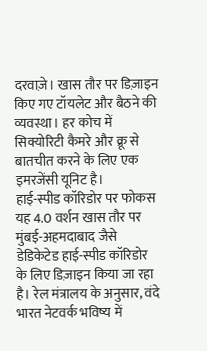दरवाज़े। खास तौर पर डिज़ाइन किए गए टॉयलेट और बैठने की व्यवस्था। हर कोच में सिक्योरिटी कैमरे और क्रू से बातचीत करने के लिए एक इमरजेंसी यूनिट है।
हाई-स्पीड कॉरिडोर पर फोकस
यह 4.0 वर्शन खास तौर पर मुंबई-अहमदाबाद जैसे डेडिकेटेड हाई-स्पीड कॉरिडोर के लिए डिज़ाइन किया जा रहा है। रेल मंत्रालय के अनुसार, वंदे भारत नेटवर्क भविष्य में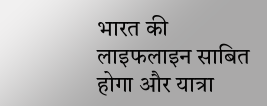भारत की लाइफलाइन साबित होगा और यात्रा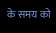के समय को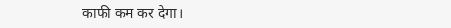काफी कम कर देगा।